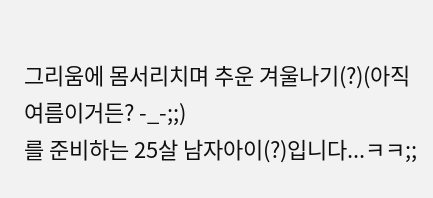그리움에 몸서리치며 추운 겨울나기(?)(아직 여름이거든? -_-;;)
를 준비하는 25살 남자아이(?)입니다...ㅋㅋ;;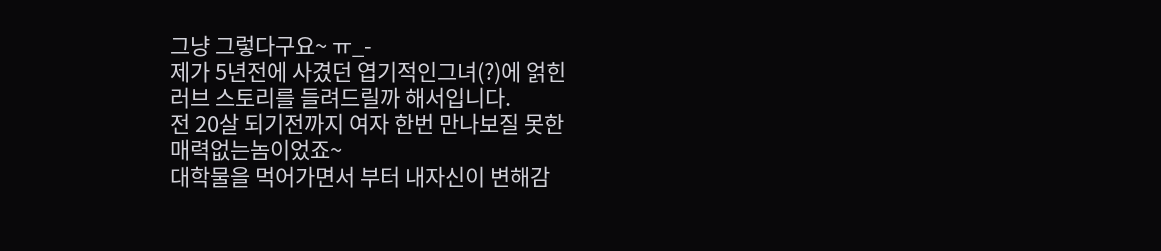그냥 그렇다구요~ ㅠ_-
제가 5년전에 사겼던 엽기적인그녀(?)에 얽힌
러브 스토리를 들려드릴까 해서입니다.
전 20살 되기전까지 여자 한번 만나보질 못한
매력없는놈이었죠~
대학물을 먹어가면서 부터 내자신이 변해감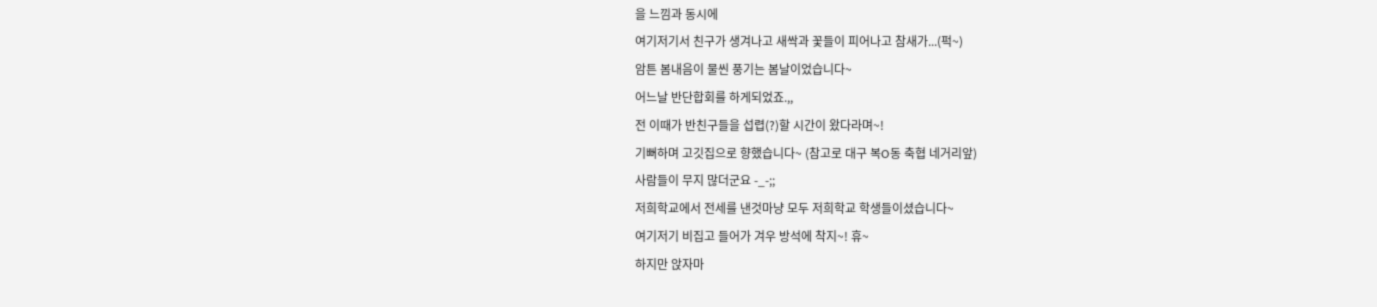을 느낌과 동시에
여기저기서 친구가 생겨나고 새싹과 꽃들이 피어나고 참새가...(퍽~)
암튼 봄내음이 물씬 풍기는 봄날이었습니다~
어느날 반단합회를 하게되었죠.,,
전 이때가 반친구들을 섭렵(?)할 시간이 왔다라며~!
기뻐하며 고깃집으로 향했습니다~ (참고로 대구 복O동 축협 네거리앞)
사람들이 무지 많더군요 -_-;;
저희학교에서 전세를 낸것마냥 모두 저희학교 학생들이셨습니다~
여기저기 비집고 들어가 겨우 방석에 착지~! 휴~
하지만 앉자마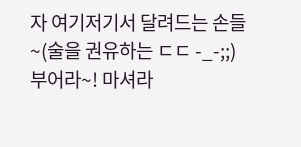자 여기저기서 달려드는 손들~(술을 권유하는 ㄷㄷ -_-;;)
부어라~! 마셔라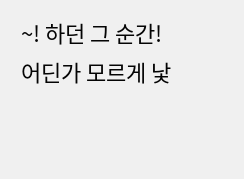~! 하던 그 순간!
어딘가 모르게 낯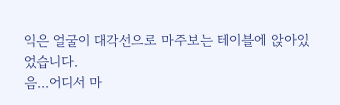익은 얼굴이 대각선으로 마주보는 테이블에 앉아있었습니다.
음...어디서 마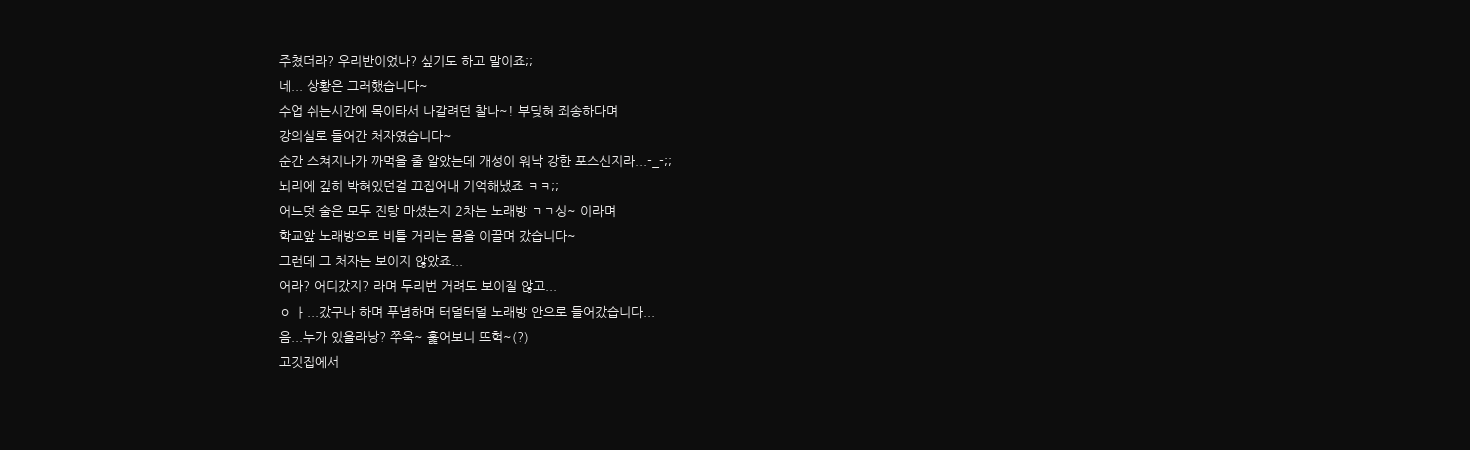주쳤더라? 우리반이었나? 싶기도 하고 말이죠;;
네... 상황은 그러했습니다~
수업 쉬는시간에 목이타서 나갈려던 찰나~! 부딪혀 죄송하다며
강의실로 들어간 처자였습니다~
순간 스쳐지나가 까먹을 줄 알았는데 개성이 워낙 강한 포스신지라...-_-;;
뇌리에 깊히 박혀있던걸 끄집어내 기억해냈죠 ㅋㅋ;;
어느덧 술은 모두 진탕 마셨는지 2차는 노래방 ㄱㄱ싱~ 이라며
학교앞 노래방으로 비틀 거리는 몸을 이끌며 갔습니다~
그런데 그 처자는 보이지 않았죠...
어라? 어디갔지? 라며 두리번 거려도 보이질 않고...
ㅇ ㅏ...갔구나 하며 푸념하며 터덜터덜 노래방 안으로 들어갔습니다...
음...누가 있을라낭? 쭈욱~ 훑어보니 뜨헉~(?)
고깃집에서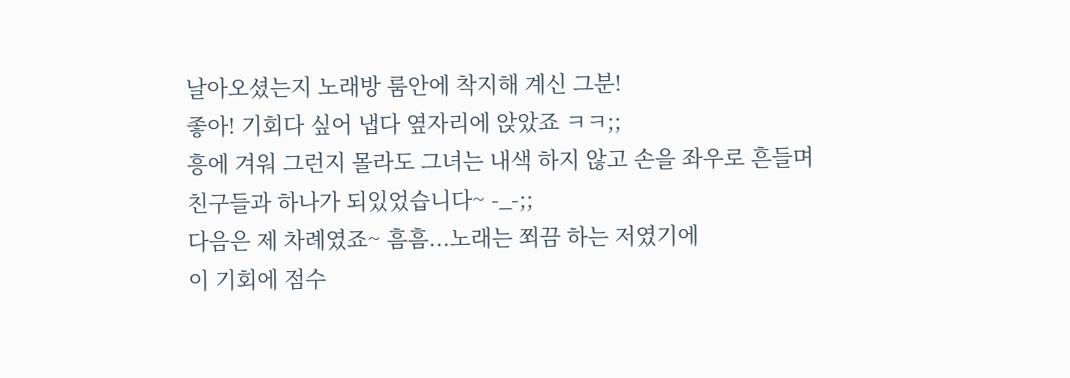날아오셨는지 노래방 룸안에 착지해 계신 그분!
좋아! 기회다 싶어 냅다 옆자리에 앉았죠 ㅋㅋ;;
흥에 겨워 그런지 몰라도 그녀는 내색 하지 않고 손을 좌우로 흔들며
친구들과 하나가 되있었습니다~ -_-;;
다음은 제 차례였죠~ 흠흠...노래는 쬐끔 하는 저였기에
이 기회에 점수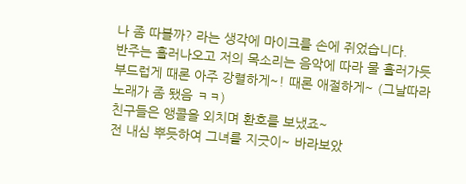나 좀 따볼까? 라는 생각에 마이크를 손에 쥐었습니다.
반주는 흘러나오고 저의 목소리는 음악에 따라 물 흘러가듯
부드럽게 때론 아주 강렬하게~! 때론 애절하게~ (그날따라 노래가 좀 됐음 ㅋㅋ)
친구들은 앵콜을 외치며 환호를 보냈죠~
전 내심 뿌듯하여 그녀를 지긋이~ 바라보았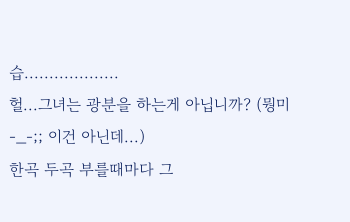습...................
헐...그녀는 광분을 하는게 아닙니까? (뭥미 -_-;; 이건 아닌데...)
한곡 두곡 부를때마다 그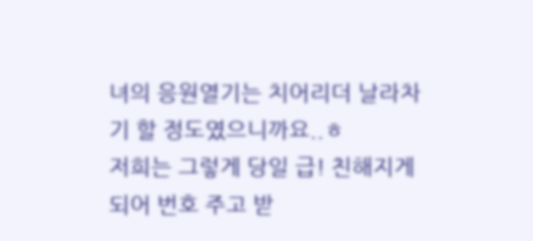녀의 응원열기는 치어리더 날라차기 할 정도였으니까요..ㅎ
저희는 그렇게 당일 급! 친해지게 되어 번호 주고 받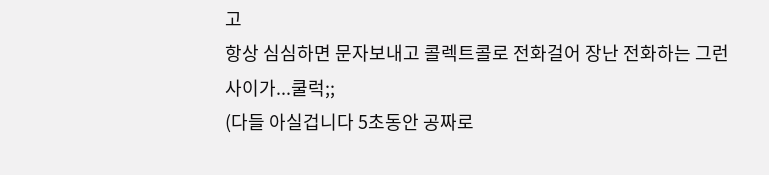고
항상 심심하면 문자보내고 콜렉트콜로 전화걸어 장난 전화하는 그런사이가...쿨럭;;
(다들 아실겁니다 5초동안 공짜로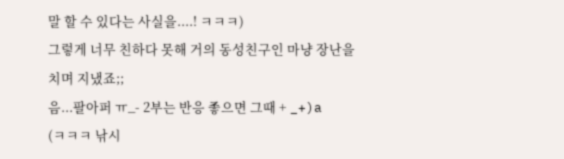말 할 수 있다는 사실을....! ㅋㅋㅋ)
그렇게 너무 친하다 못해 거의 동성친구인 마냥 장난을 치며 지냈죠;;
음...팔아퍼 ㅠ_- 2부는 반응 좋으면 그때 + _+)a
(ㅋㅋㅋ 낚시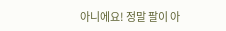아니에요! 정말 팔이 아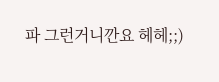파 그런거니깐요 헤헤;;)